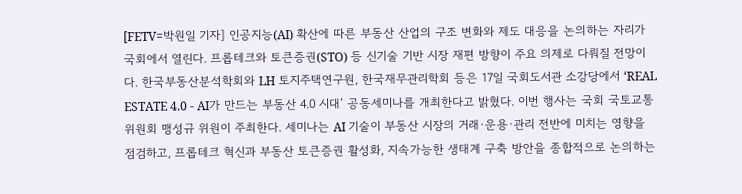[FETV=박원일 기자] 인공지능(AI) 확산에 따른 부동산 산업의 구조 변화와 제도 대응을 논의하는 자리가 국회에서 열린다. 프롭테크와 토큰증권(STO) 등 신기술 기반 시장 재편 방향이 주요 의제로 다뤄질 전망이다. 한국부동산분석학회와 LH 토지주택연구원, 한국재무관리학회 등은 17일 국회도서관 소강당에서 ‘REAL ESTATE 4.0 - AI가 만드는 부동산 4.0 시대’ 공동세미나를 개최한다고 밝혔다. 이번 행사는 국회 국토교통위원회 맹성규 위원이 주최한다. 세미나는 AI 기술이 부동산 시장의 거래·운용·관리 전반에 미치는 영향을 점검하고, 프롭테크 혁신과 부동산 토큰증권 활성화, 지속가능한 생태계 구축 방안을 종합적으로 논의하는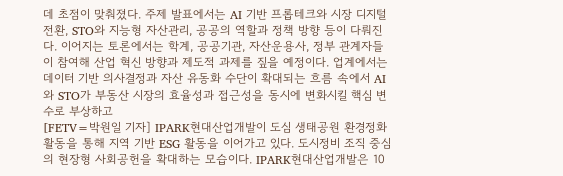데 초점이 맞춰졌다. 주제 발표에서는 AI 기반 프롭테크와 시장 디지털 전환, STO와 지능형 자산관리, 공공의 역할과 정책 방향 등이 다뤄진다. 이어지는 토론에서는 학계, 공공기관, 자산운용사, 정부 관계자들이 참여해 산업 혁신 방향과 제도적 과제를 짚을 예정이다. 업계에서는 데이터 기반 의사결정과 자산 유동화 수단이 확대되는 흐름 속에서 AI와 STO가 부동산 시장의 효율성과 접근성을 동시에 변화시킬 핵심 변수로 부상하고
[FETV=박원일 기자] IPARK현대산업개발이 도심 생태공원 환경정화 활동을 통해 지역 기반 ESG 활동을 이어가고 있다. 도시정비 조직 중심의 현장형 사회공헌을 확대하는 모습이다. IPARK현대산업개발은 10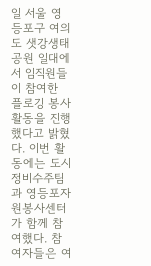일 서울 영등포구 여의도 샛강생태공원 일대에서 임직원들이 참여한 플로깅 봉사활동을 진행했다고 밝혔다. 이번 활동에는 도시정비수주팀과 영등포자원봉사센터가 함께 참여했다. 참여자들은 여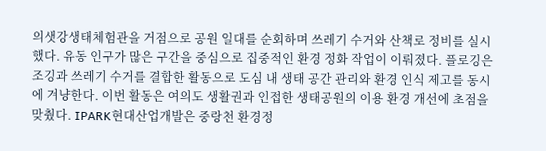의샛강생태체험관을 거점으로 공원 일대를 순회하며 쓰레기 수거와 산책로 정비를 실시했다. 유동 인구가 많은 구간을 중심으로 집중적인 환경 정화 작업이 이뤄졌다. 플로깅은 조깅과 쓰레기 수거를 결합한 활동으로 도심 내 생태 공간 관리와 환경 인식 제고를 동시에 겨냥한다. 이번 활동은 여의도 생활권과 인접한 생태공원의 이용 환경 개선에 초점을 맞췄다. IPARK현대산업개발은 중랑천 환경정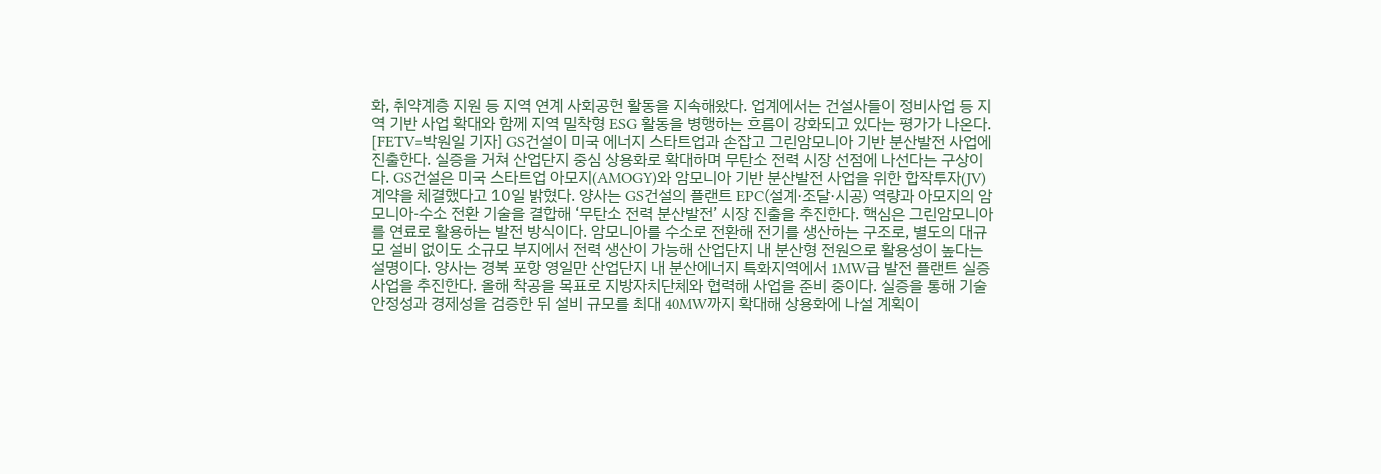화, 취약계층 지원 등 지역 연계 사회공헌 활동을 지속해왔다. 업계에서는 건설사들이 정비사업 등 지역 기반 사업 확대와 함께 지역 밀착형 ESG 활동을 병행하는 흐름이 강화되고 있다는 평가가 나온다.
[FETV=박원일 기자] GS건설이 미국 에너지 스타트업과 손잡고 그린암모니아 기반 분산발전 사업에 진출한다. 실증을 거쳐 산업단지 중심 상용화로 확대하며 무탄소 전력 시장 선점에 나선다는 구상이다. GS건설은 미국 스타트업 아모지(AMOGY)와 암모니아 기반 분산발전 사업을 위한 합작투자(JV) 계약을 체결했다고 10일 밝혔다. 양사는 GS건설의 플랜트 EPC(설계·조달·시공) 역량과 아모지의 암모니아-수소 전환 기술을 결합해 ‘무탄소 전력 분산발전’ 시장 진출을 추진한다. 핵심은 그린암모니아를 연료로 활용하는 발전 방식이다. 암모니아를 수소로 전환해 전기를 생산하는 구조로, 별도의 대규모 설비 없이도 소규모 부지에서 전력 생산이 가능해 산업단지 내 분산형 전원으로 활용성이 높다는 설명이다. 양사는 경북 포항 영일만 산업단지 내 분산에너지 특화지역에서 1MW급 발전 플랜트 실증사업을 추진한다. 올해 착공을 목표로 지방자치단체와 협력해 사업을 준비 중이다. 실증을 통해 기술 안정성과 경제성을 검증한 뒤 설비 규모를 최대 40MW까지 확대해 상용화에 나설 계획이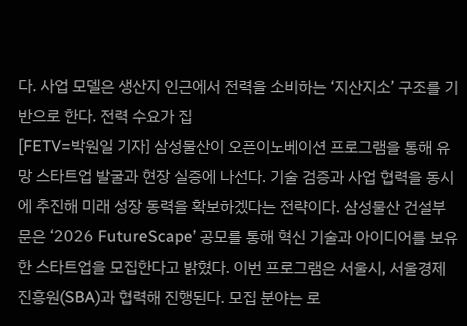다. 사업 모델은 생산지 인근에서 전력을 소비하는 ‘지산지소’ 구조를 기반으로 한다. 전력 수요가 집
[FETV=박원일 기자] 삼성물산이 오픈이노베이션 프로그램을 통해 유망 스타트업 발굴과 현장 실증에 나선다. 기술 검증과 사업 협력을 동시에 추진해 미래 성장 동력을 확보하겠다는 전략이다. 삼성물산 건설부문은 ‘2026 FutureScape’ 공모를 통해 혁신 기술과 아이디어를 보유한 스타트업을 모집한다고 밝혔다. 이번 프로그램은 서울시, 서울경제진흥원(SBA)과 협력해 진행된다. 모집 분야는 로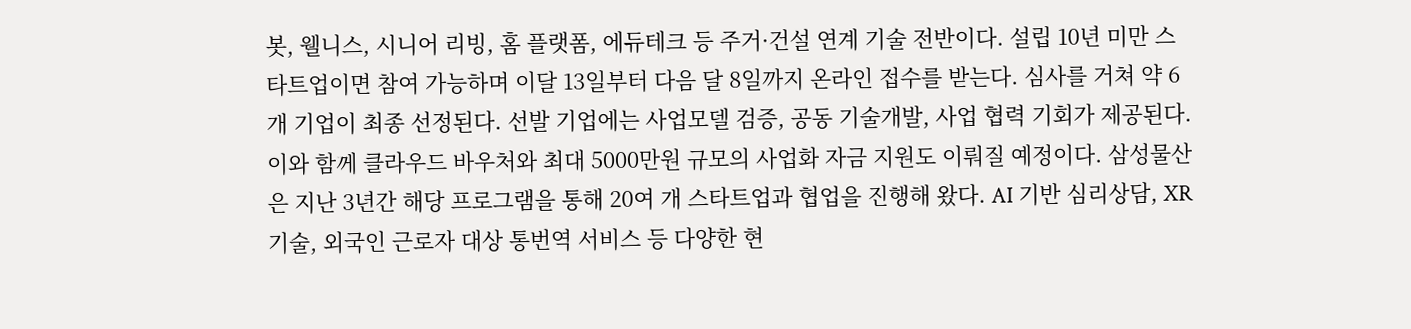봇, 웰니스, 시니어 리빙, 홈 플랫폼, 에듀테크 등 주거·건설 연계 기술 전반이다. 설립 10년 미만 스타트업이면 참여 가능하며 이달 13일부터 다음 달 8일까지 온라인 접수를 받는다. 심사를 거쳐 약 6개 기업이 최종 선정된다. 선발 기업에는 사업모델 검증, 공동 기술개발, 사업 협력 기회가 제공된다. 이와 함께 클라우드 바우처와 최대 5000만원 규모의 사업화 자금 지원도 이뤄질 예정이다. 삼성물산은 지난 3년간 해당 프로그램을 통해 20여 개 스타트업과 협업을 진행해 왔다. AI 기반 심리상담, XR 기술, 외국인 근로자 대상 통번역 서비스 등 다양한 현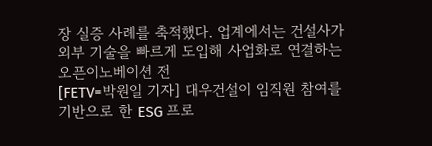장 실증 사례를 축적했다. 업계에서는 건설사가 외부 기술을 빠르게 도입해 사업화로 연결하는 오픈이노베이션 전
[FETV=박원일 기자] 대우건설이 임직원 참여를 기반으로 한 ESG 프로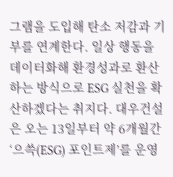그램을 도입해 탄소 저감과 기부를 연계한다. 일상 행동을 데이터화해 환경성과로 환산하는 방식으로 ESG 실천을 확산하겠다는 취지다. 대우건설은 오는 13일부터 약 6개월간 ‘으쓱(ESG) 포인트제’를 운영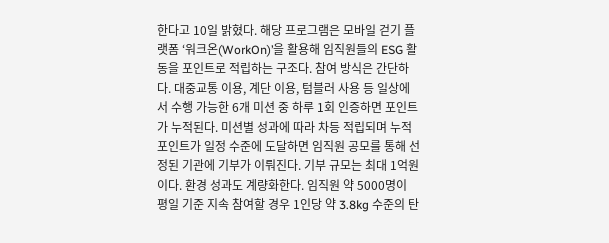한다고 10일 밝혔다. 해당 프로그램은 모바일 걷기 플랫폼 ‘워크온(WorkOn)’을 활용해 임직원들의 ESG 활동을 포인트로 적립하는 구조다. 참여 방식은 간단하다. 대중교통 이용, 계단 이용, 텀블러 사용 등 일상에서 수행 가능한 6개 미션 중 하루 1회 인증하면 포인트가 누적된다. 미션별 성과에 따라 차등 적립되며 누적 포인트가 일정 수준에 도달하면 임직원 공모를 통해 선정된 기관에 기부가 이뤄진다. 기부 규모는 최대 1억원이다. 환경 성과도 계량화한다. 임직원 약 5000명이 평일 기준 지속 참여할 경우 1인당 약 3.8kg 수준의 탄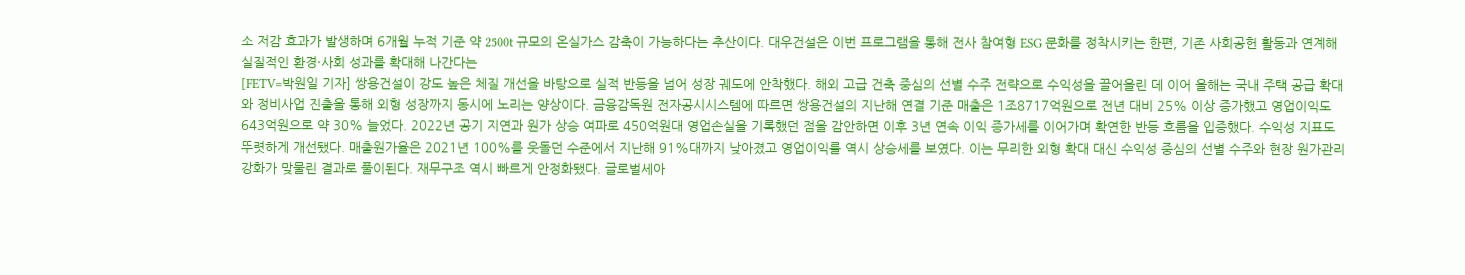소 저감 효과가 발생하며 6개월 누적 기준 약 2500t 규모의 온실가스 감축이 가능하다는 추산이다. 대우건설은 이번 프로그램을 통해 전사 참여형 ESG 문화를 정착시키는 한편, 기존 사회공헌 활동과 연계해 실질적인 환경·사회 성과를 확대해 나간다는
[FETV=박원일 기자] 쌍용건설이 강도 높은 체질 개선을 바탕으로 실적 반등을 넘어 성장 궤도에 안착했다. 해외 고급 건축 중심의 선별 수주 전략으로 수익성을 끌어올린 데 이어 올해는 국내 주택 공급 확대와 정비사업 진출을 통해 외형 성장까지 동시에 노리는 양상이다. 금융감독원 전자공시시스템에 따르면 쌍용건설의 지난해 연결 기준 매출은 1조8717억원으로 전년 대비 25% 이상 증가했고 영업이익도 643억원으로 약 30% 늘었다. 2022년 공기 지연과 원가 상승 여파로 450억원대 영업손실을 기록했던 점을 감안하면 이후 3년 연속 이익 증가세를 이어가며 확연한 반등 흐름을 입증했다. 수익성 지표도 뚜렷하게 개선됐다. 매출원가율은 2021년 100%를 웃돌던 수준에서 지난해 91%대까지 낮아졌고 영업이익률 역시 상승세를 보였다. 이는 무리한 외형 확대 대신 수익성 중심의 선별 수주와 현장 원가관리 강화가 맞물린 결과로 풀이된다. 재무구조 역시 빠르게 안정화됐다. 글로벌세아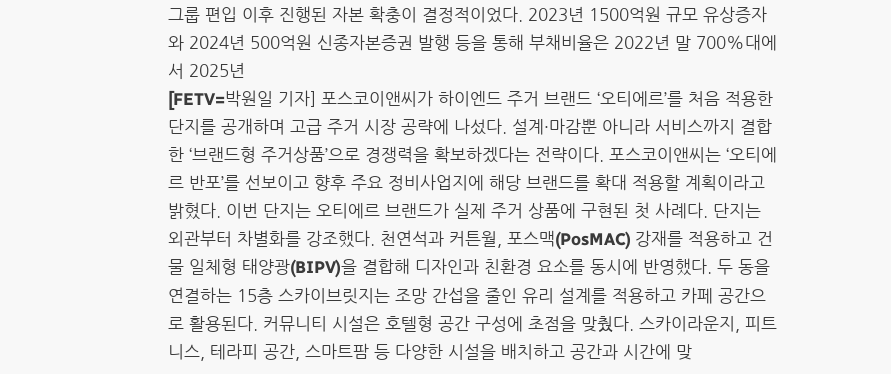그룹 편입 이후 진행된 자본 확충이 결정적이었다. 2023년 1500억원 규모 유상증자와 2024년 500억원 신종자본증권 발행 등을 통해 부채비율은 2022년 말 700%대에서 2025년
[FETV=박원일 기자] 포스코이앤씨가 하이엔드 주거 브랜드 ‘오티에르’를 처음 적용한 단지를 공개하며 고급 주거 시장 공략에 나섰다. 설계·마감뿐 아니라 서비스까지 결합한 ‘브랜드형 주거상품’으로 경쟁력을 확보하겠다는 전략이다. 포스코이앤씨는 ‘오티에르 반포’를 선보이고 향후 주요 정비사업지에 해당 브랜드를 확대 적용할 계획이라고 밝혔다. 이번 단지는 오티에르 브랜드가 실제 주거 상품에 구현된 첫 사례다. 단지는 외관부터 차별화를 강조했다. 천연석과 커튼월, 포스맥(PosMAC) 강재를 적용하고 건물 일체형 태양광(BIPV)을 결합해 디자인과 친환경 요소를 동시에 반영했다. 두 동을 연결하는 15층 스카이브릿지는 조망 간섭을 줄인 유리 설계를 적용하고 카페 공간으로 활용된다. 커뮤니티 시설은 호텔형 공간 구성에 초점을 맞췄다. 스카이라운지, 피트니스, 테라피 공간, 스마트팜 등 다양한 시설을 배치하고 공간과 시간에 맞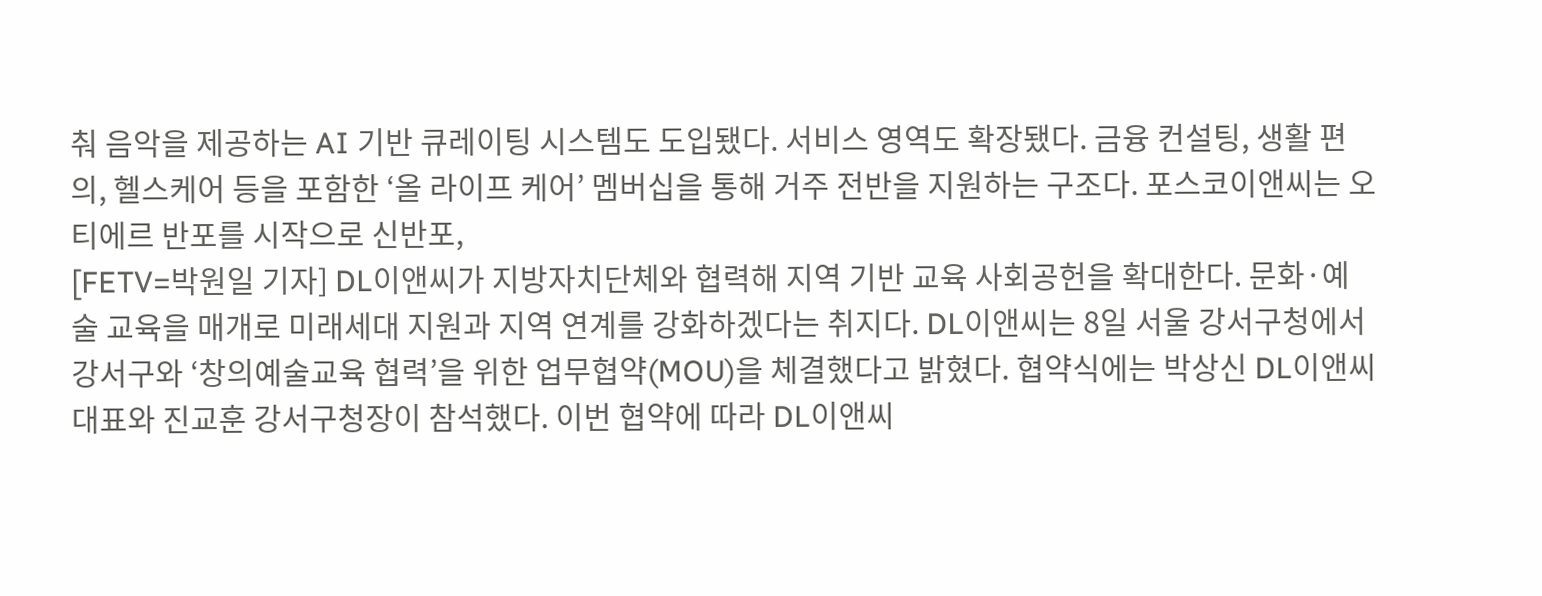춰 음악을 제공하는 AI 기반 큐레이팅 시스템도 도입됐다. 서비스 영역도 확장됐다. 금융 컨설팅, 생활 편의, 헬스케어 등을 포함한 ‘올 라이프 케어’ 멤버십을 통해 거주 전반을 지원하는 구조다. 포스코이앤씨는 오티에르 반포를 시작으로 신반포,
[FETV=박원일 기자] DL이앤씨가 지방자치단체와 협력해 지역 기반 교육 사회공헌을 확대한다. 문화·예술 교육을 매개로 미래세대 지원과 지역 연계를 강화하겠다는 취지다. DL이앤씨는 8일 서울 강서구청에서 강서구와 ‘창의예술교육 협력’을 위한 업무협약(MOU)을 체결했다고 밝혔다. 협약식에는 박상신 DL이앤씨 대표와 진교훈 강서구청장이 참석했다. 이번 협약에 따라 DL이앤씨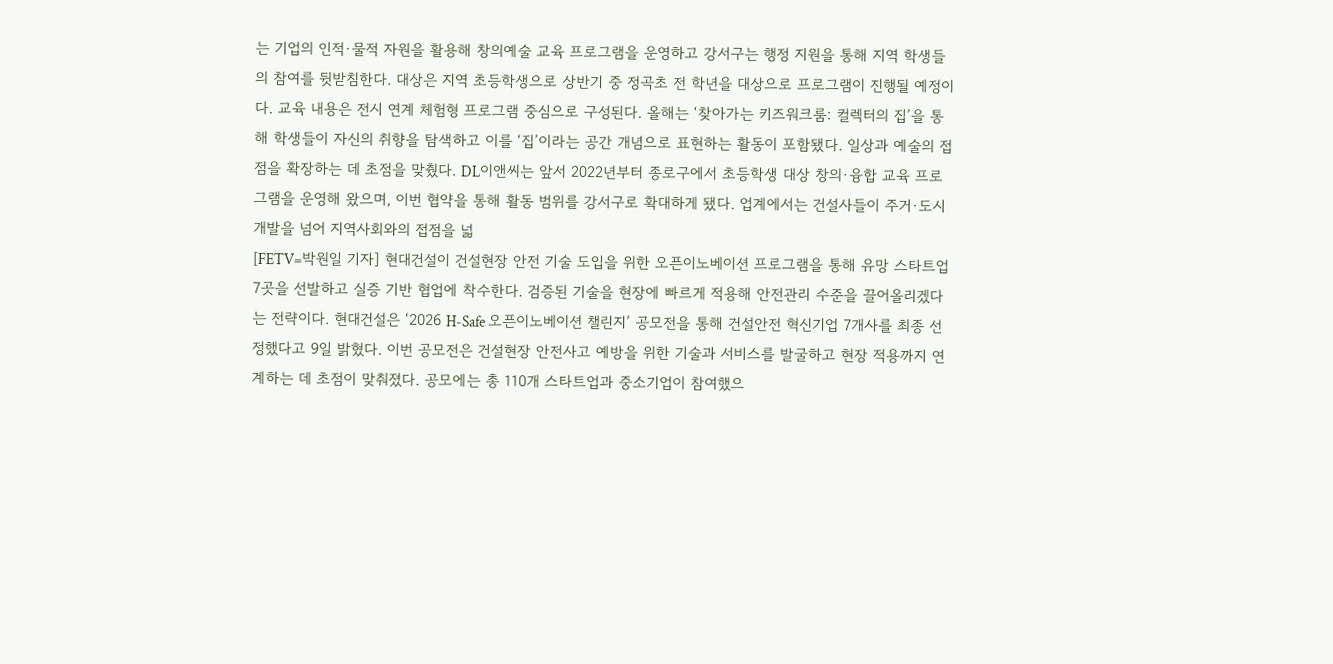는 기업의 인적·물적 자원을 활용해 창의예술 교육 프로그램을 운영하고 강서구는 행정 지원을 통해 지역 학생들의 참여를 뒷받침한다. 대상은 지역 초등학생으로 상반기 중 정곡초 전 학년을 대상으로 프로그램이 진행될 예정이다. 교육 내용은 전시 연계 체험형 프로그램 중심으로 구성된다. 올해는 ‘찾아가는 키즈워크룸: 컬렉터의 집’을 통해 학생들이 자신의 취향을 탐색하고 이를 ‘집’이라는 공간 개념으로 표현하는 활동이 포함됐다. 일상과 예술의 접점을 확장하는 데 초점을 맞췄다. DL이앤씨는 앞서 2022년부터 종로구에서 초등학생 대상 창의·융합 교육 프로그램을 운영해 왔으며, 이번 협약을 통해 활동 범위를 강서구로 확대하게 됐다. 업계에서는 건설사들이 주거·도시 개발을 넘어 지역사회와의 접점을 넓
[FETV=박원일 기자] 현대건설이 건설현장 안전 기술 도입을 위한 오픈이노베이션 프로그램을 통해 유망 스타트업 7곳을 선발하고 실증 기반 협업에 착수한다. 검증된 기술을 현장에 빠르게 적용해 안전관리 수준을 끌어올리겠다는 전략이다. 현대건설은 ‘2026 H-Safe 오픈이노베이션 챌린지’ 공모전을 통해 건설안전 혁신기업 7개사를 최종 선정했다고 9일 밝혔다. 이번 공모전은 건설현장 안전사고 예방을 위한 기술과 서비스를 발굴하고 현장 적용까지 연계하는 데 초점이 맞춰졌다. 공모에는 총 110개 스타트업과 중소기업이 참여했으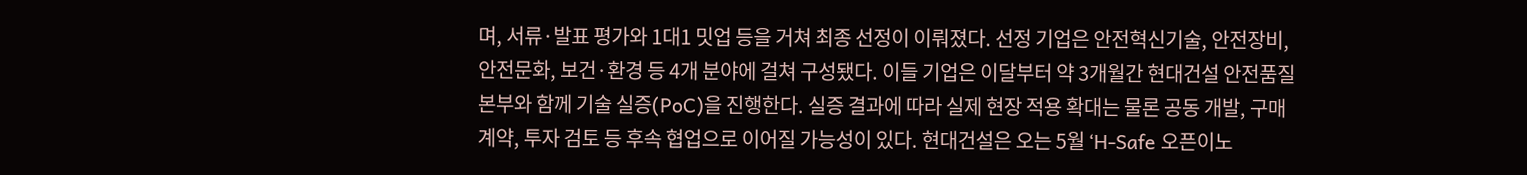며, 서류·발표 평가와 1대1 밋업 등을 거쳐 최종 선정이 이뤄졌다. 선정 기업은 안전혁신기술, 안전장비, 안전문화, 보건·환경 등 4개 분야에 걸쳐 구성됐다. 이들 기업은 이달부터 약 3개월간 현대건설 안전품질본부와 함께 기술 실증(PoC)을 진행한다. 실증 결과에 따라 실제 현장 적용 확대는 물론 공동 개발, 구매 계약, 투자 검토 등 후속 협업으로 이어질 가능성이 있다. 현대건설은 오는 5월 ‘H-Safe 오픈이노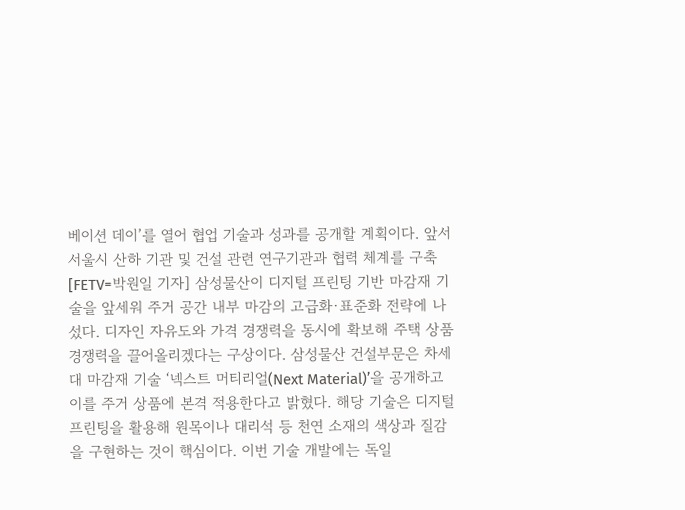베이션 데이’를 열어 협업 기술과 성과를 공개할 계획이다. 앞서 서울시 산하 기관 및 건설 관련 연구기관과 협력 체계를 구축
[FETV=박원일 기자] 삼성물산이 디지털 프린팅 기반 마감재 기술을 앞세워 주거 공간 내부 마감의 고급화·표준화 전략에 나섰다. 디자인 자유도와 가격 경쟁력을 동시에 확보해 주택 상품 경쟁력을 끌어올리겠다는 구상이다. 삼성물산 건설부문은 차세대 마감재 기술 ‘넥스트 머티리얼(Next Material)’을 공개하고 이를 주거 상품에 본격 적용한다고 밝혔다. 해당 기술은 디지털 프린팅을 활용해 원목이나 대리석 등 천연 소재의 색상과 질감을 구현하는 것이 핵심이다. 이번 기술 개발에는 독일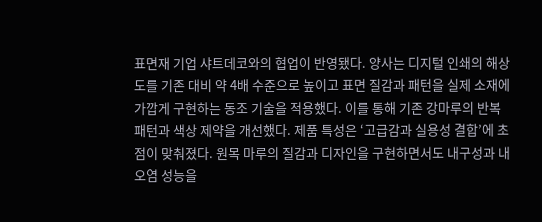표면재 기업 샤트데코와의 협업이 반영됐다. 양사는 디지털 인쇄의 해상도를 기존 대비 약 4배 수준으로 높이고 표면 질감과 패턴을 실제 소재에 가깝게 구현하는 동조 기술을 적용했다. 이를 통해 기존 강마루의 반복 패턴과 색상 제약을 개선했다. 제품 특성은 ‘고급감과 실용성 결합’에 초점이 맞춰졌다. 원목 마루의 질감과 디자인을 구현하면서도 내구성과 내오염 성능을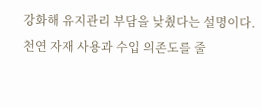강화해 유지관리 부담을 낮췄다는 설명이다. 천연 자재 사용과 수입 의존도를 줄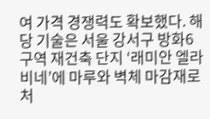여 가격 경쟁력도 확보했다. 해당 기술은 서울 강서구 방화6구역 재건축 단지 ‘래미안 엘라비네’에 마루와 벽체 마감재로 처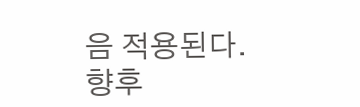음 적용된다. 향후